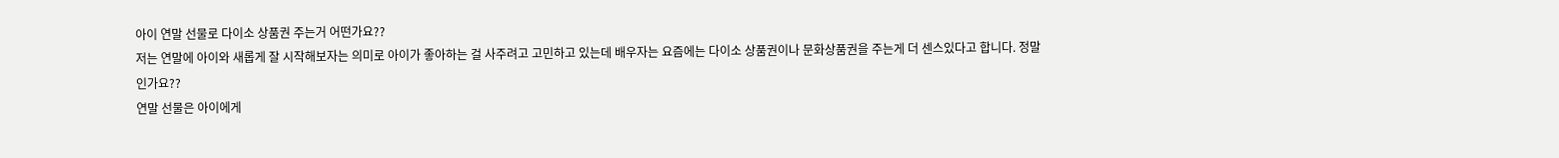아이 연말 선물로 다이소 상품권 주는거 어떤가요??
저는 연말에 아이와 새롭게 잘 시작해보자는 의미로 아이가 좋아하는 걸 사주려고 고민하고 있는데 배우자는 요즘에는 다이소 상품권이나 문화상품권을 주는게 더 센스있다고 합니다. 정말인가요??
연말 선물은 아이에게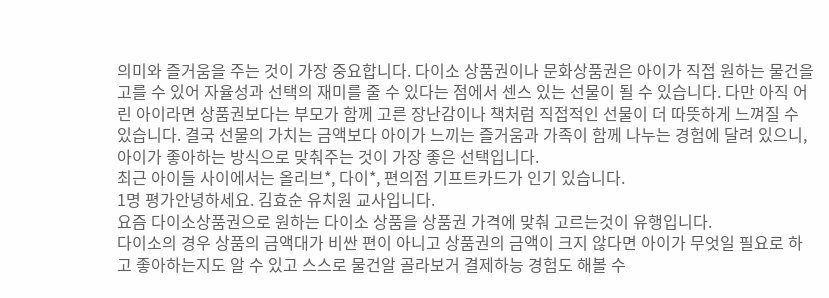의미와 즐거움을 주는 것이 가장 중요합니다. 다이소 상품권이나 문화상품권은 아이가 직접 원하는 물건을 고를 수 있어 자율성과 선택의 재미를 줄 수 있다는 점에서 센스 있는 선물이 될 수 있습니다. 다만 아직 어린 아이라면 상품권보다는 부모가 함께 고른 장난감이나 책처럼 직접적인 선물이 더 따뜻하게 느껴질 수 있습니다. 결국 선물의 가치는 금액보다 아이가 느끼는 즐거움과 가족이 함께 나누는 경험에 달려 있으니, 아이가 좋아하는 방식으로 맞춰주는 것이 가장 좋은 선택입니다.
최근 아이들 사이에서는 올리브*, 다이*, 편의점 기프트카드가 인기 있습니다.
1명 평가안녕하세요. 김효순 유치원 교사입니다.
요즘 다이소상품권으로 원하는 다이소 상품을 상품권 가격에 맞춰 고르는것이 유행입니다.
다이소의 경우 상품의 금액대가 비싼 편이 아니고 상품권의 금액이 크지 않다면 아이가 무엇일 필요로 하고 좋아하는지도 알 수 있고 스스로 물건알 골라보거 결제하능 경험도 해볼 수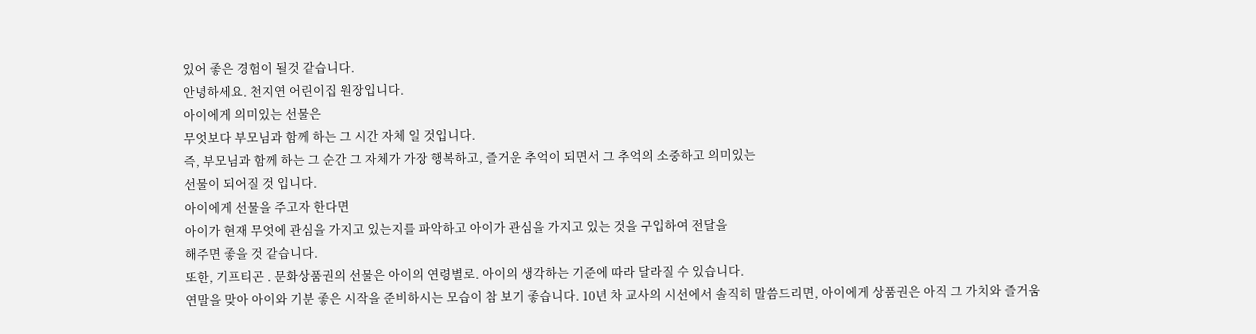있어 좋은 경험이 될것 같습니다.
안녕하세요. 천지연 어린이집 원장입니다.
아이에게 의미있는 선물은
무엇보다 부모님과 함께 하는 그 시간 자체 일 것입니다.
즉, 부모님과 함께 하는 그 순간 그 자체가 가장 행복하고, 즐거운 추억이 되면서 그 추억의 소중하고 의미있는
선물이 되어질 것 입니다.
아이에게 선물을 주고자 한다면
아이가 현재 무엇에 관심을 가지고 있는지를 파악하고 아이가 관심을 가지고 있는 것을 구입하여 전달을
해주면 좋을 것 같습니다.
또한, 기프티곤 . 문화상품권의 선물은 아이의 연령별로. 아이의 생각하는 기준에 따라 달라질 수 있습니다.
연말을 맞아 아이와 기분 좋은 시작을 준비하시는 모습이 참 보기 좋습니다. 10년 차 교사의 시선에서 솔직히 말씀드리면, 아이에게 상품권은 아직 그 가치와 즐거움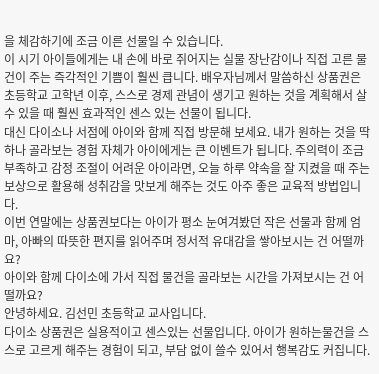을 체감하기에 조금 이른 선물일 수 있습니다.
이 시기 아이들에게는 내 손에 바로 쥐어지는 실물 장난감이나 직접 고른 물건이 주는 즉각적인 기쁨이 훨씬 큽니다. 배우자님께서 말씀하신 상품권은 초등학교 고학년 이후, 스스로 경제 관념이 생기고 원하는 것을 계획해서 살 수 있을 때 훨씬 효과적인 센스 있는 선물이 됩니다.
대신 다이소나 서점에 아이와 함께 직접 방문해 보세요. 내가 원하는 것을 딱 하나 골라보는 경험 자체가 아이에게는 큰 이벤트가 됩니다. 주의력이 조금 부족하고 감정 조절이 어려운 아이라면, 오늘 하루 약속을 잘 지켰을 때 주는 보상으로 활용해 성취감을 맛보게 해주는 것도 아주 좋은 교육적 방법입니다.
이번 연말에는 상품권보다는 아이가 평소 눈여겨봤던 작은 선물과 함께 엄마, 아빠의 따뜻한 편지를 읽어주며 정서적 유대감을 쌓아보시는 건 어떨까요?
아이와 함께 다이소에 가서 직접 물건을 골라보는 시간을 가져보시는 건 어떨까요?
안녕하세요. 김선민 초등학교 교사입니다.
다이소 상품권은 실용적이고 센스있는 선물입니다. 아이가 원하는물건을 스스로 고르게 해주는 경험이 되고, 부담 없이 쓸수 있어서 행복감도 커집니다.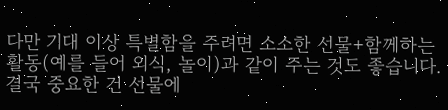다만 기대 이상 특별함을 주려면 소소한 선물+함께하는 활동(예를 들어 외식, 놀이)과 같이 주는 것도 좋습니다. 결국 중요한 건 선물에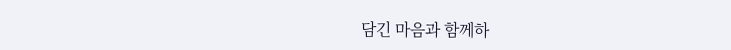담긴 마음과 함께하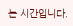는 시간입니다.